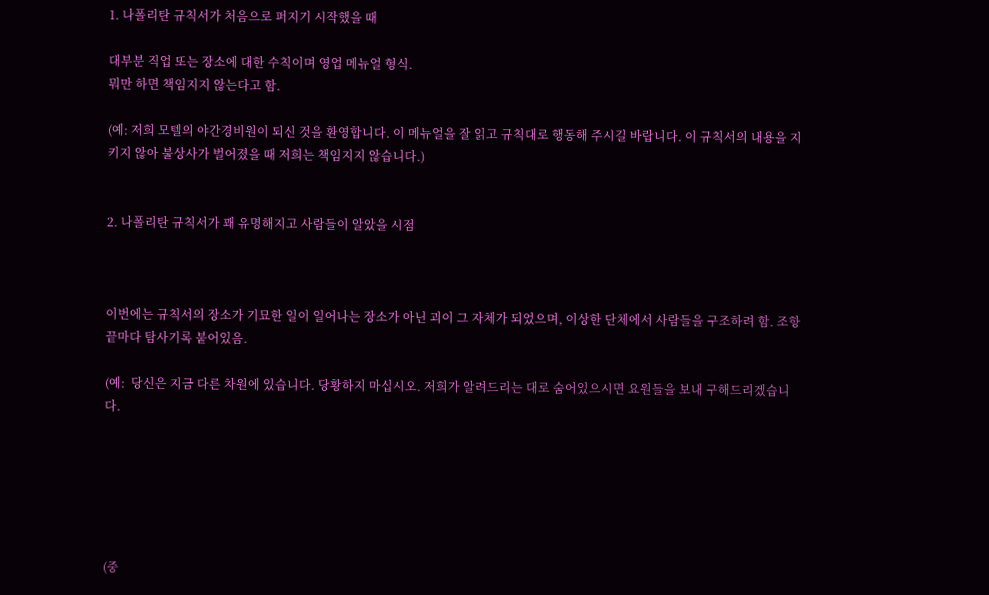1. 나폴리탄 규칙서가 처음으로 퍼지기 시작했을 때

대부분 직업 또는 장소에 대한 수칙이며 영업 메뉴얼 형식.
뭐만 하면 책임지지 않는다고 함.

(예: 저희 모텔의 야간경비원이 되신 것을 환영합니다. 이 메뉴얼을 잘 읽고 규칙대로 행동해 주시길 바랍니다. 이 규칙서의 내용을 지키지 않아 불상사가 벌어졌을 때 저희는 책임지지 않습니다.)


2. 나폴리탄 규칙서가 꽤 유명해지고 사람들이 알았을 시점



이번에는 규칙서의 장소가 기묘한 일이 일어나는 장소가 아닌 괴이 그 자체가 되었으며, 이상한 단체에서 사람들을 구조하려 함. 조항 끝마다 탐사기록 붙어있음.

(예:  당신은 지금 다른 차원에 있습니다. 당황하지 마십시오. 저희가 알려드리는 대로 숨어있으시면 요원들을 보내 구해드리겠습니다.






(중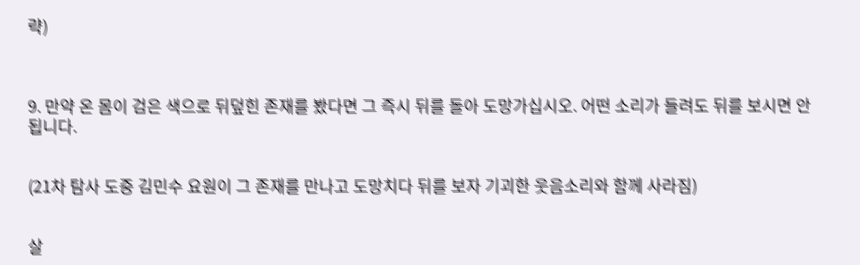략)



9. 만약 온 몸이 검은 색으로 뒤덮힌 존재를 봤다면 그 즉시 뒤를 돌아 도망가십시오. 어떤 소리가 들려도 뒤를 보시면 안됩니다.


(21차 탐사 도중 김민수 요원이 그 존재를 만나고 도망치다 뒤를 보자 기괴한 웃음소리와 함께 사라짐)


살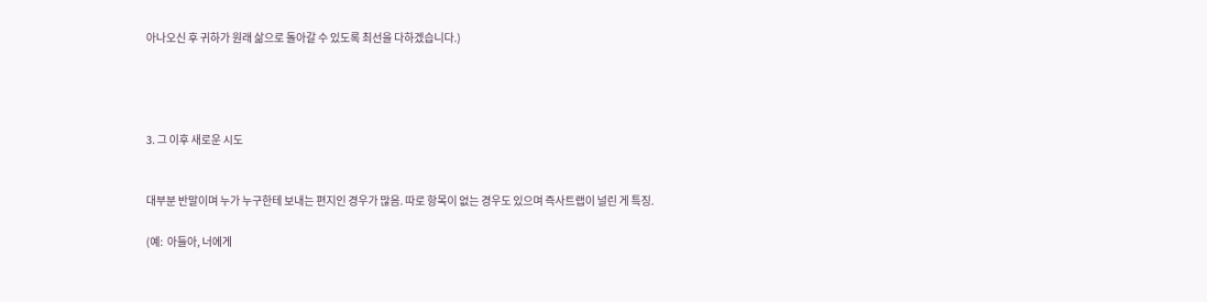아나오신 후 귀하가 원래 삶으로 돌아갈 수 있도록 최선을 다하겠습니다.)




3. 그 이후 새로운 시도


대부분 반말이며 누가 누구한테 보내는 편지인 경우가 많음. 따로 항목이 없는 경우도 있으며 즉사트랩이 널린 게 특징.

(예:  아들아, 너에게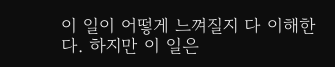이 일이 어떻게 느껴질지 다 이해한다. 하지만 이 일은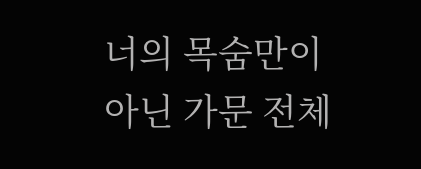너의 목숨만이 아닌 가문 전체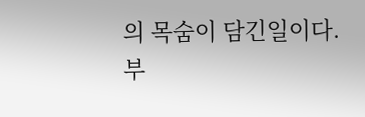의 목숨이 담긴일이다. 부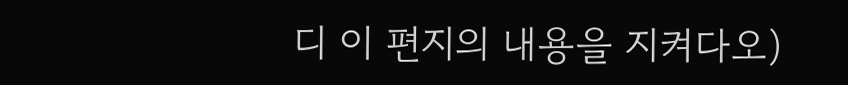디 이 편지의 내용을 지켜다오)